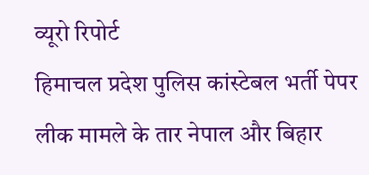व्यूरो रिपोर्ट
हिमाचल प्रदेश पुलिस कांस्टेबल भर्ती पेपर लीक मामले के तार नेपाल और बिहार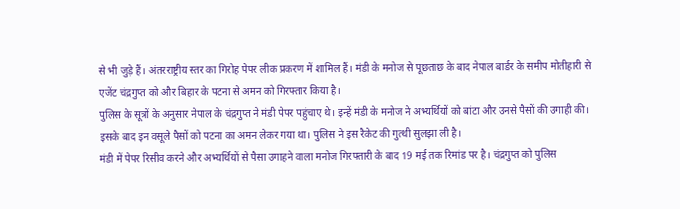से भी जुड़े हैं। अंतरराष्ट्रीय स्तर का गिरोह पेपर लीक प्रकरण में शामिल हैं। मंडी के मनोज से पूछताछ के बाद नेपाल बार्डर के समीप मोतीहारी से एजेंट चंद्रगुप्त को और बिहार के पटना से अमन को गिरफ्तार किया है।
पुलिस के सूत्रों के अनुसार नेपाल के चंद्रगुप्त ने मंडी पेपर पहुंचाए थे। इन्हें मंडी के मनोज ने अभ्यर्थियों को बांटा और उनसे पैसों की उगाही की। इसके बाद इन वसूले पैसों को पटना का अमन लेकर गया था। पुलिस ने इस रैकेट की गुत्थी सुलझा ली है।
मंडी में पेपर रिसीव करने और अभ्यर्थियों से पैसा उगाहने वाला मनोज गिरफ्तारी के बाद 19 मई तक रिमांड पर है। चंद्रगुप्त को पुलिस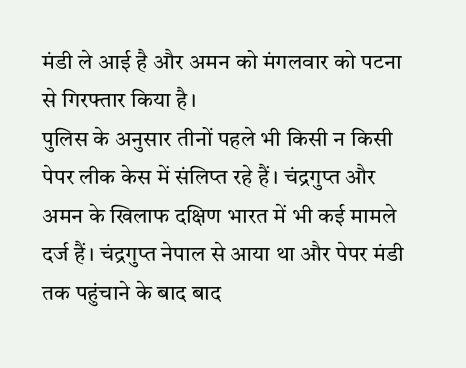मंडी ले आई है और अमन को मंगलवार को पटना से गिरफ्तार किया है।
पुलिस के अनुसार तीनों पहले भी किसी न किसी पेपर लीक केस में संलिप्त रहे हैं। चंद्रगुप्त और अमन के खिलाफ दक्षिण भारत में भी कई मामले दर्ज हैं। चंद्रगुप्त नेपाल से आया था और पेपर मंडी तक पहुंचाने के बाद बाद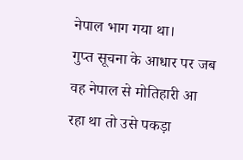नेपाल भाग गया था।
गुप्त सूचना के आधार पर जब वह नेपाल से मोतिहारी आ रहा था तो उसे पकड़ा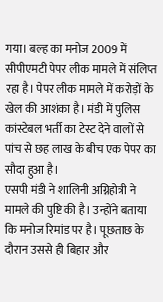गया। बल्ह का मनोज 2009 में सीपीएमटी पेपर लीक मामले में संलिप्त रहा है। पेपर लीक मामले में करोड़ों के खेल की आशंका है। मंडी में पुलिस कांस्टेबल भर्ती का टेस्ट देने वालों से पांच से छह लाख के बीच एक पेपर का सौदा हुआ है।
एसपी मंडी ने शालिनी अग्निहोत्री ने मामले की पुष्टि की है। उन्होंने बताया कि मनोज रिमांड पर है। पूछताछ के दौरान उससे ही बिहार और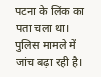पटना के लिंक का पता चला था। पुलिस मामले में जांच बढ़ा रही है।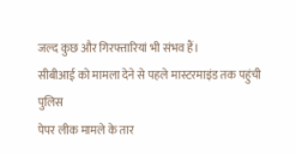जल्द कुछ और गिरफ्तारियां भी संभव हैं।
सीबीआई को मामला देने से पहले मास्टरमाइंड तक पहुंची पुलिस
पेपर लीक मामले के तार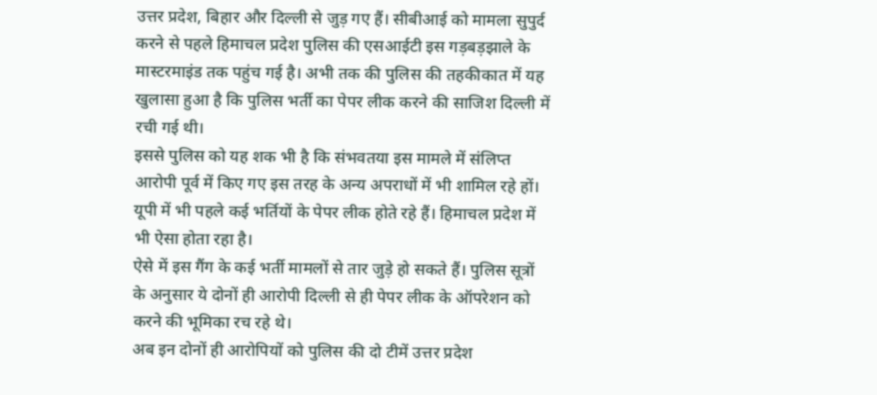उत्तर प्रदेश, बिहार और दिल्ली से जुड़ गए हैं। सीबीआई को मामला सुपुर्द करने से पहले हिमाचल प्रदेश पुलिस की एसआईटी इस गड़बड़झाले के मास्टरमाइंड तक पहुंच गई है। अभी तक की पुलिस की तहकीकात में यह खुलासा हुआ है कि पुलिस भर्ती का पेपर लीक करने की साजिश दिल्ली में रची गई थी।
इससे पुलिस को यह शक भी है कि संभवतया इस मामले में संलिप्त आरोपी पूर्व में किए गए इस तरह के अन्य अपराधों में भी शामिल रहे हों। यूपी में भी पहले कई भर्तियों के पेपर लीक होते रहे हैं। हिमाचल प्रदेश में भी ऐसा होता रहा है।
ऐसे में इस गैंग के कई भर्ती मामलों से तार जुड़े हो सकते हैं। पुलिस सूत्रों के अनुसार ये दोनों ही आरोपी दिल्ली से ही पेपर लीक के ऑपरेशन को करने की भूमिका रच रहे थे।
अब इन दोनों ही आरोपियों को पुलिस की दो टीमें उत्तर प्रदेश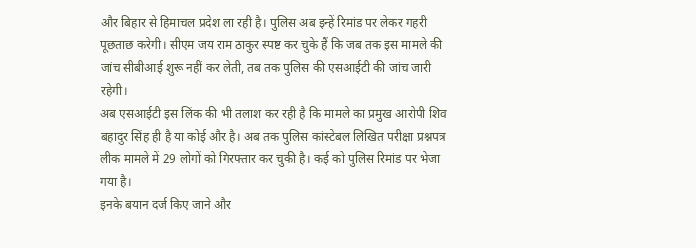और बिहार से हिमाचल प्रदेश ला रही है। पुलिस अब इन्हें रिमांड पर लेकर गहरी पूछताछ करेगी। सीएम जय राम ठाकुर स्पष्ट कर चुके हैं कि जब तक इस मामले की जांच सीबीआई शुरू नहीं कर लेती, तब तक पुलिस की एसआईटी की जांच जारी रहेगी।
अब एसआईटी इस लिंक की भी तलाश कर रही है कि मामले का प्रमुख आरोपी शिव बहादुर सिंह ही है या कोई और है। अब तक पुलिस कांस्टेबल लिखित परीक्षा प्रश्नपत्र लीक मामले में 29 लोगों को गिरफ्तार कर चुकी है। कई को पुलिस रिमांड पर भेजा गया है।
इनके बयान दर्ज किए जाने और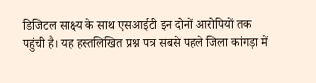डिजिटल साक्ष्य के साथ एसआईटी इन दोनों आरोपियों तक पहुंची है। यह हस्तलिखित प्रश्न पत्र सबसे पहले जिला कांगड़ा में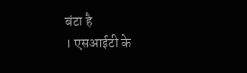बंटा है
। एसआईटी के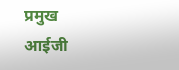प्रमुख आईजी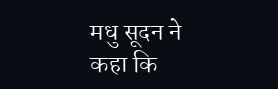मधु सूदन ने कहा कि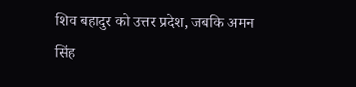शिव बहादुर को उत्तर प्रदेश, जबकि अमन सिंह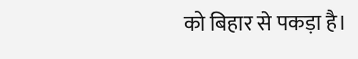को बिहार से पकड़ा है।